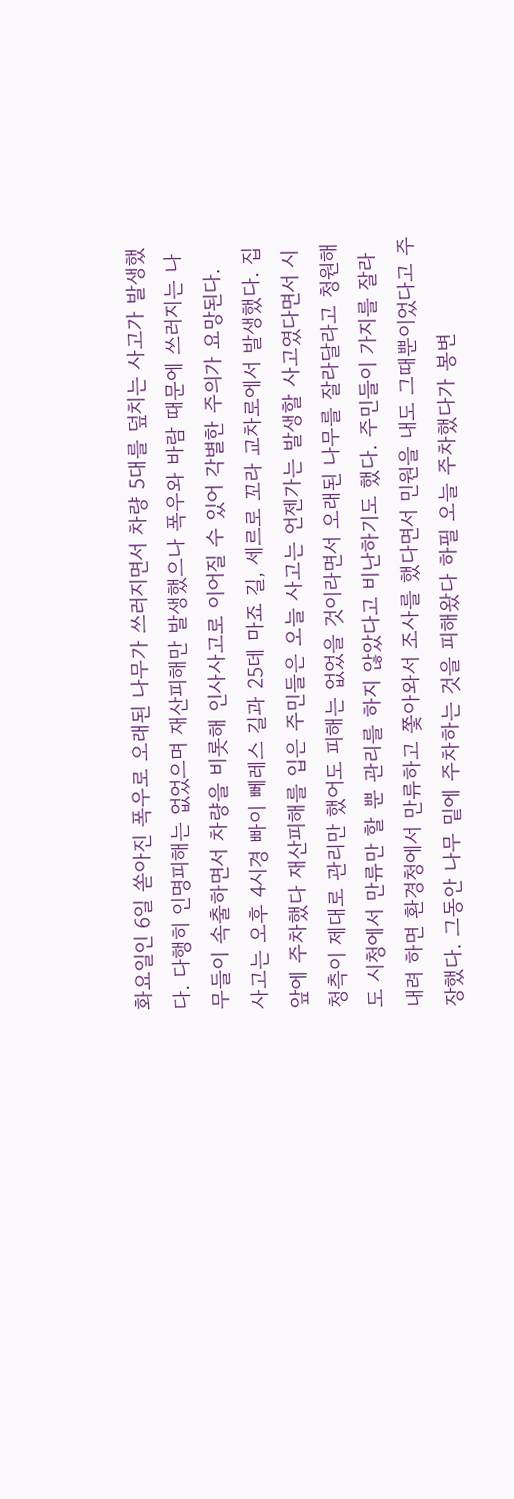화요일인 6일 쏟아진 폭우로 오래된 나무가 쓰러지면서 차량 5대를 덮치는 사고가 발생했다. 다행히 인명피해는 없었으며 재산피해만 발생했으나 폭우와 바람 때문에 쓰러지는 나무들이 속출하면서 차량을 비롯해 인사사고로 이어질 수 있어 각별한 주의가 요망된다.
사고는 오후 4시경 빠이 뻬레스 길과 25데 마죠 길, 세르로 꼬라 교차로에서 발생했다. 집 앞에 주차했다 재산피해를 입은 주민들은 오늘 사고는 언젠가는 발생할 사고였다면서 시청측이 제대로 관리만 했어도 피해는 없었을 것이라면서 오래된 나무를 잘라달라고 청원해도 시청에서 만류만 할 뿐 관리를 하지 않았다고 비난하기도 했다. 주민들이 가지를 잘라내려 하면 환경청에서 만류하고 쫓아와서 조사를 했다면서 민원을 내도 그때뿐이었다고 주장했다. 그동안 나무 밑에 주차하는 것을 피해왔다 하필 오늘 주차했다가 봉변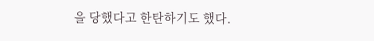을 당했다고 한탄하기도 했다.